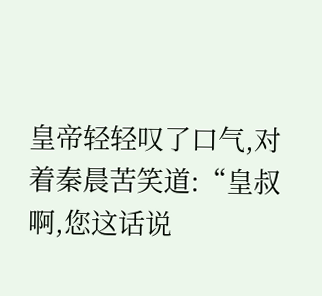皇帝轻轻叹了口气,对着秦晨苦笑道:“皇叔啊,您这话说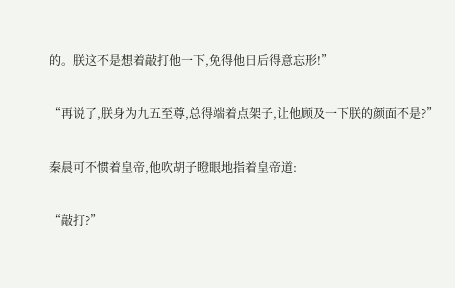的。朕这不是想着敲打他一下,免得他日后得意忘形!”

“再说了,朕身为九五至尊,总得端着点架子,让他顾及一下朕的颜面不是?”

秦晨可不惯着皇帝,他吹胡子瞪眼地指着皇帝道:

“敲打?”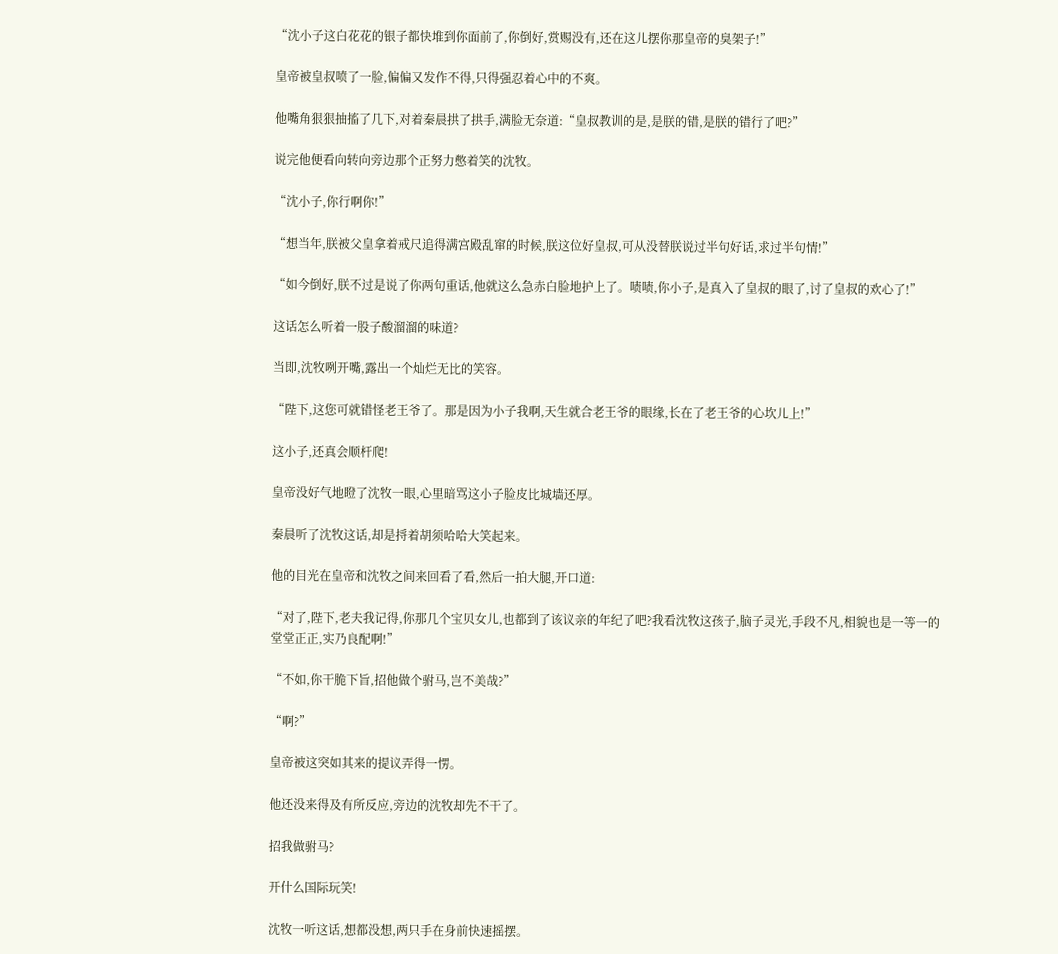“沈小子这白花花的银子都快堆到你面前了,你倒好,赏赐没有,还在这儿摆你那皇帝的臭架子!”

皇帝被皇叔喷了一脸,偏偏又发作不得,只得强忍着心中的不爽。

他嘴角狠狠抽搐了几下,对着秦晨拱了拱手,满脸无奈道:“皇叔教训的是,是朕的错,是朕的错行了吧?”

说完他便看向转向旁边那个正努力憋着笑的沈牧。

“沈小子,你行啊你!”

“想当年,朕被父皇拿着戒尺追得满宫殿乱窜的时候,朕这位好皇叔,可从没替朕说过半句好话,求过半句情!”

“如今倒好,朕不过是说了你两句重话,他就这么急赤白脸地护上了。啧啧,你小子,是真入了皇叔的眼了,讨了皇叔的欢心了!”

这话怎么听着一股子酸溜溜的味道?

当即,沈牧咧开嘴,露出一个灿烂无比的笑容。

“陛下,这您可就错怪老王爷了。那是因为小子我啊,天生就合老王爷的眼缘,长在了老王爷的心坎儿上!”

这小子,还真会顺杆爬!

皇帝没好气地瞪了沈牧一眼,心里暗骂这小子脸皮比城墙还厚。

秦晨听了沈牧这话,却是捋着胡须哈哈大笑起来。

他的目光在皇帝和沈牧之间来回看了看,然后一拍大腿,开口道:

“对了,陛下,老夫我记得,你那几个宝贝女儿,也都到了该议亲的年纪了吧?我看沈牧这孩子,脑子灵光,手段不凡,相貌也是一等一的堂堂正正,实乃良配啊!”

“不如,你干脆下旨,招他做个驸马,岂不美哉?”

“啊?”

皇帝被这突如其来的提议弄得一愣。

他还没来得及有所反应,旁边的沈牧却先不干了。

招我做驸马?

开什么国际玩笑!

沈牧一听这话,想都没想,两只手在身前快速摇摆。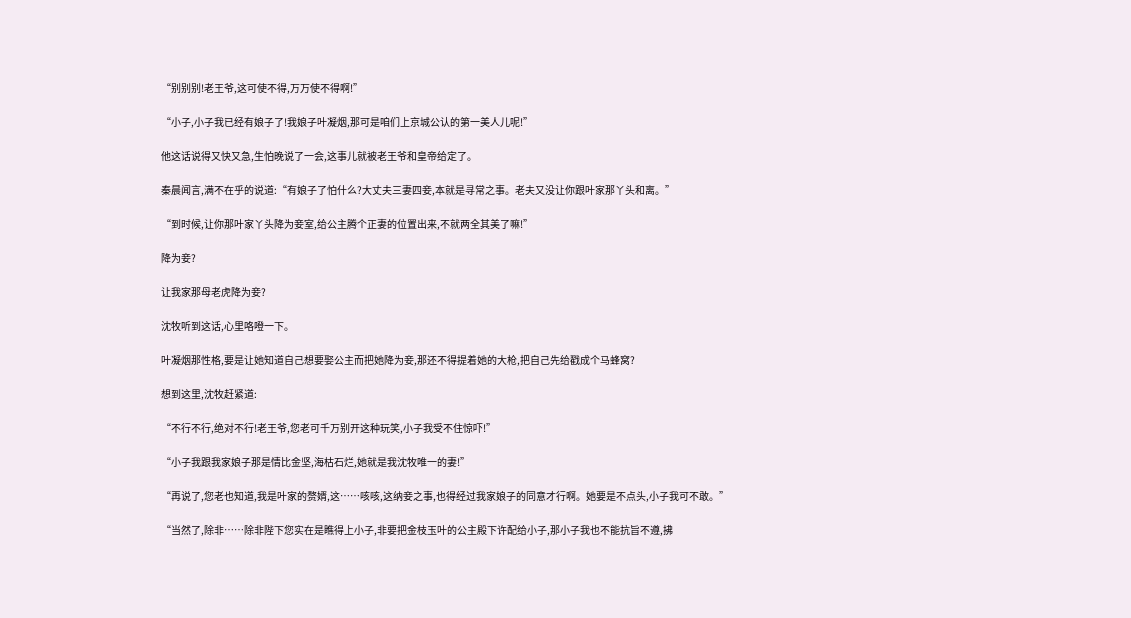“别别别!老王爷,这可使不得,万万使不得啊!”

“小子,小子我已经有娘子了!我娘子叶凝烟,那可是咱们上京城公认的第一美人儿呢!”

他这话说得又快又急,生怕晚说了一会,这事儿就被老王爷和皇帝给定了。

秦晨闻言,满不在乎的说道:“有娘子了怕什么?大丈夫三妻四妾,本就是寻常之事。老夫又没让你跟叶家那丫头和离。”

“到时候,让你那叶家丫头降为妾室,给公主腾个正妻的位置出来,不就两全其美了嘛!”

降为妾?

让我家那母老虎降为妾?

沈牧听到这话,心里咯噔一下。

叶凝烟那性格,要是让她知道自己想要娶公主而把她降为妾,那还不得提着她的大枪,把自己先给戳成个马蜂窝?

想到这里,沈牧赶紧道:

“不行不行,绝对不行!老王爷,您老可千万别开这种玩笑,小子我受不住惊吓!”

“小子我跟我家娘子那是情比金坚,海枯石烂,她就是我沈牧唯一的妻!”

“再说了,您老也知道,我是叶家的赘婿,这……咳咳,这纳妾之事,也得经过我家娘子的同意才行啊。她要是不点头,小子我可不敢。”

“当然了,除非……除非陛下您实在是瞧得上小子,非要把金枝玉叶的公主殿下许配给小子,那小子我也不能抗旨不遵,拂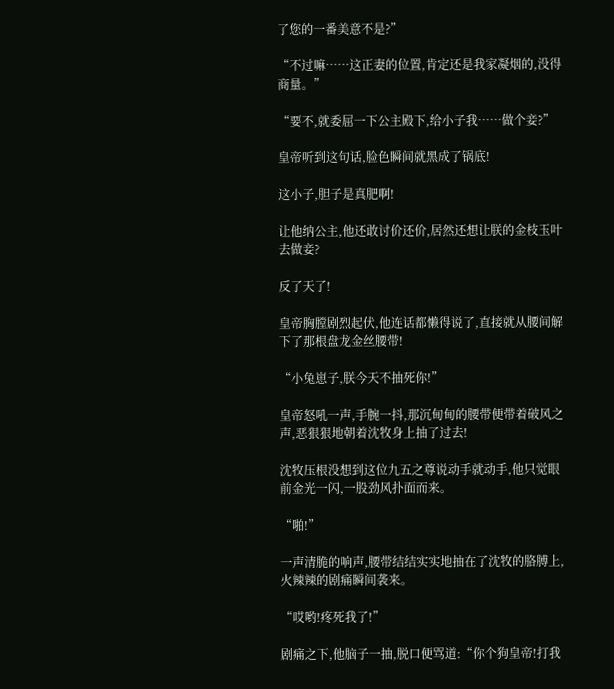了您的一番美意不是?”

“不过嘛……这正妻的位置,肯定还是我家凝烟的,没得商量。”

“要不,就委屈一下公主殿下,给小子我……做个妾?”

皇帝听到这句话,脸色瞬间就黑成了锅底!

这小子,胆子是真肥啊!

让他纳公主,他还敢讨价还价,居然还想让朕的金枝玉叶去做妾?

反了天了!

皇帝胸膛剧烈起伏,他连话都懒得说了,直接就从腰间解下了那根盘龙金丝腰带!

“小兔崽子,朕今天不抽死你!”

皇帝怒吼一声,手腕一抖,那沉甸甸的腰带便带着破风之声,恶狠狠地朝着沈牧身上抽了过去!

沈牧压根没想到这位九五之尊说动手就动手,他只觉眼前金光一闪,一股劲风扑面而来。

“啪!”

一声清脆的响声,腰带结结实实地抽在了沈牧的胳膊上,火辣辣的剧痛瞬间袭来。

“哎哟!疼死我了!”

剧痛之下,他脑子一抽,脱口便骂道:“你个狗皇帝!打我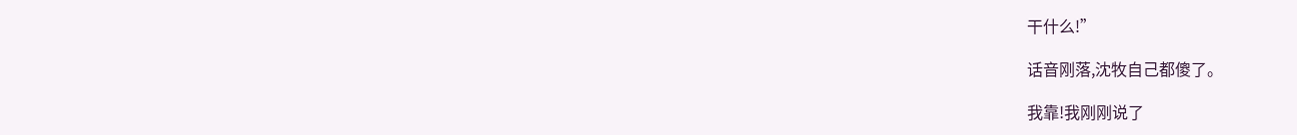干什么!”

话音刚落,沈牧自己都傻了。

我靠!我刚刚说了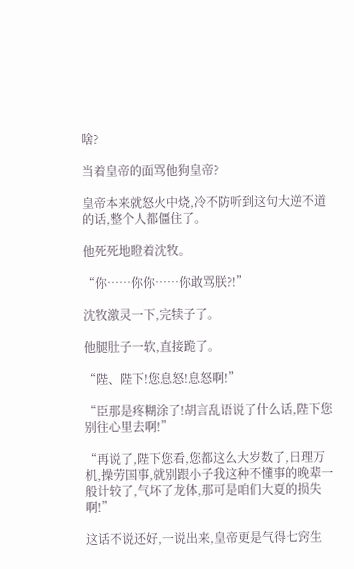啥?

当着皇帝的面骂他狗皇帝?

皇帝本来就怒火中烧,冷不防听到这句大逆不道的话,整个人都僵住了。

他死死地瞪着沈牧。

“你……你你……你敢骂朕?!”

沈牧激灵一下,完犊子了。

他腿肚子一软,直接跪了。

“陛、陛下!您息怒!息怒啊!”

“臣那是疼糊涂了!胡言乱语说了什么话,陛下您别往心里去啊!”

“再说了,陛下您看,您都这么大岁数了,日理万机,操劳国事,就别跟小子我这种不懂事的晚辈一般计较了,气坏了龙体,那可是咱们大夏的损失啊!”

这话不说还好,一说出来,皇帝更是气得七窍生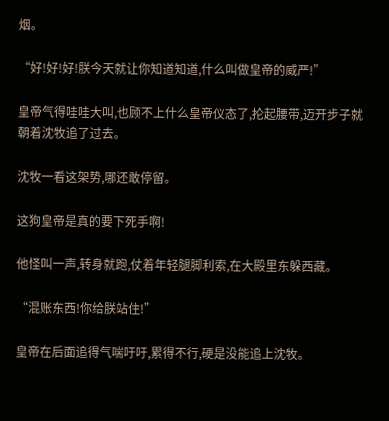烟。

“好!好!好!朕今天就让你知道知道,什么叫做皇帝的威严!”

皇帝气得哇哇大叫,也顾不上什么皇帝仪态了,抡起腰带,迈开步子就朝着沈牧追了过去。

沈牧一看这架势,哪还敢停留。

这狗皇帝是真的要下死手啊!

他怪叫一声,转身就跑,仗着年轻腿脚利索,在大殿里东躲西藏。

“混账东西!你给朕站住!”

皇帝在后面追得气喘吁吁,累得不行,硬是没能追上沈牧。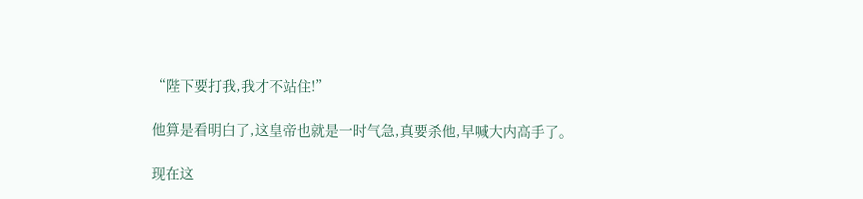“陛下要打我,我才不站住!”

他算是看明白了,这皇帝也就是一时气急,真要杀他,早喊大内高手了。

现在这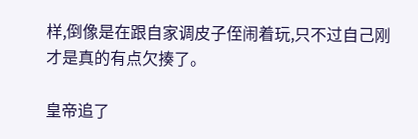样,倒像是在跟自家调皮子侄闹着玩,只不过自己刚才是真的有点欠揍了。

皇帝追了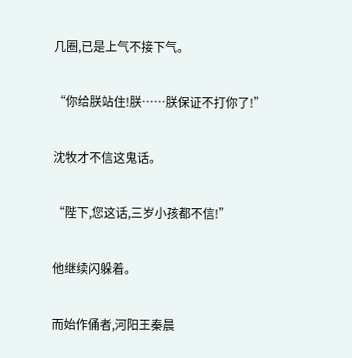几圈,已是上气不接下气。

“你给朕站住!朕……朕保证不打你了!”

沈牧才不信这鬼话。

“陛下,您这话,三岁小孩都不信!”

他继续闪躲着。

而始作俑者,河阳王秦晨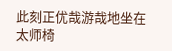此刻正优哉游哉地坐在太师椅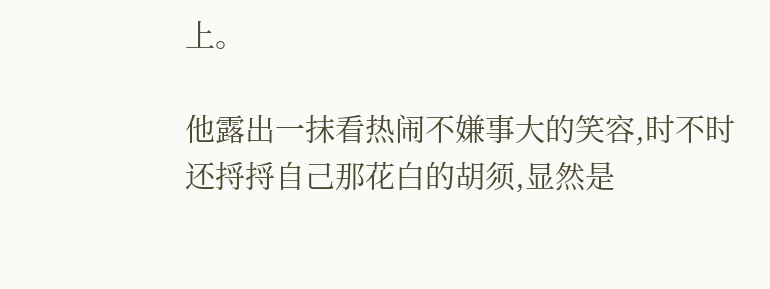上。

他露出一抹看热闹不嫌事大的笑容,时不时还捋捋自己那花白的胡须,显然是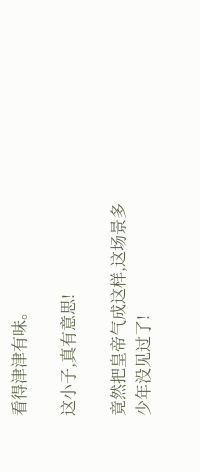看得津津有味。

这小子,真有意思!

竟然把皇帝气成这样,这场景多少年没见过了!